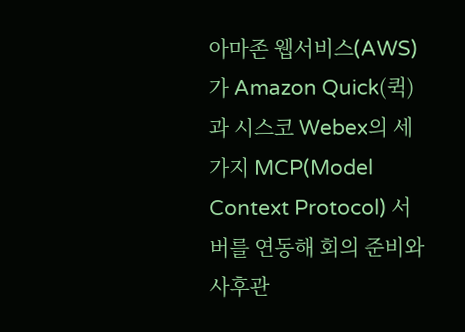아마존 웹서비스(AWS)가 Amazon Quick(퀵)과 시스코 Webex의 세 가지 MCP(Model Context Protocol) 서버를 연동해 회의 준비와 사후관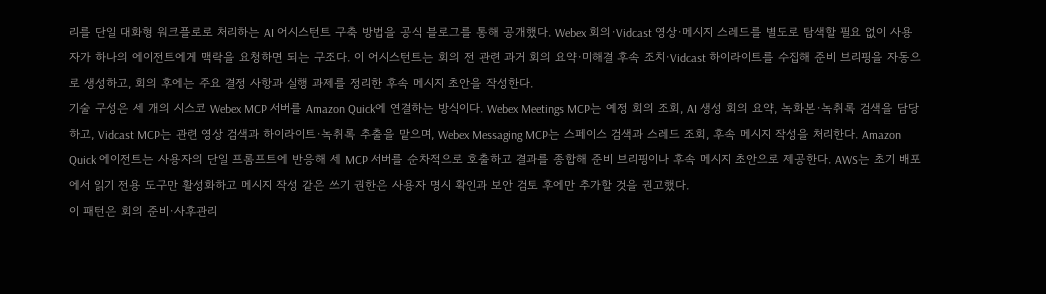리를 단일 대화형 워크플로로 처리하는 AI 어시스턴트 구축 방법을 공식 블로그를 통해 공개했다. Webex 회의·Vidcast 영상·메시지 스레드를 별도로 탐색할 필요 없이 사용자가 하나의 에이전트에게 맥락을 요청하면 되는 구조다. 이 어시스턴트는 회의 전 관련 과거 회의 요약·미해결 후속 조치·Vidcast 하이라이트를 수집해 준비 브리핑을 자동으로 생성하고, 회의 후에는 주요 결정 사항과 실행 과제를 정리한 후속 메시지 초안을 작성한다.
기술 구성은 세 개의 시스코 Webex MCP 서버를 Amazon Quick에 연결하는 방식이다. Webex Meetings MCP는 예정 회의 조회, AI 생성 회의 요약, 녹화본·녹취록 검색을 담당하고, Vidcast MCP는 관련 영상 검색과 하이라이트·녹취록 추출을 맡으며, Webex Messaging MCP는 스페이스 검색과 스레드 조회, 후속 메시지 작성을 처리한다. Amazon Quick 에이전트는 사용자의 단일 프롬프트에 반응해 세 MCP 서버를 순차적으로 호출하고 결과를 종합해 준비 브리핑이나 후속 메시지 초안으로 제공한다. AWS는 초기 배포에서 읽기 전용 도구만 활성화하고 메시지 작성 같은 쓰기 권한은 사용자 명시 확인과 보안 검토 후에만 추가할 것을 권고했다.
이 패턴은 회의 준비·사후관리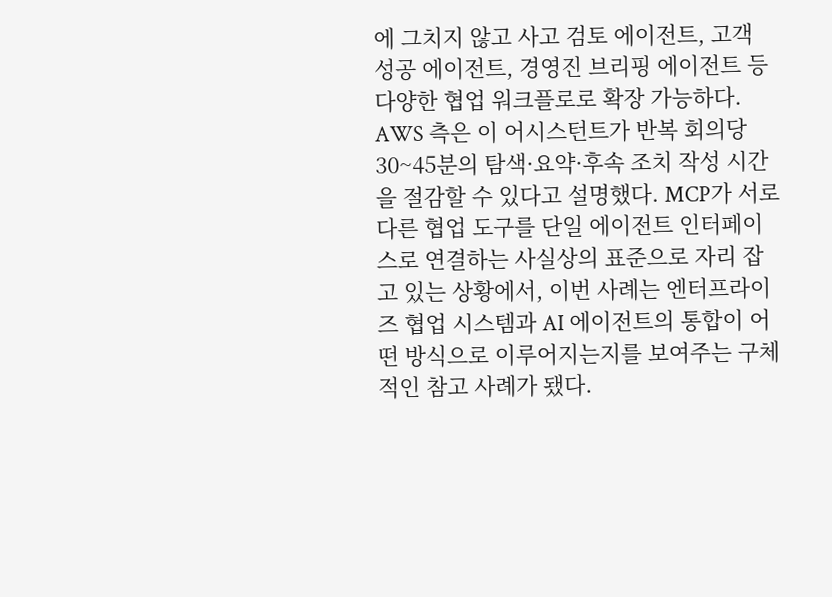에 그치지 않고 사고 검토 에이전트, 고객 성공 에이전트, 경영진 브리핑 에이전트 등 다양한 협업 워크플로로 확장 가능하다. AWS 측은 이 어시스턴트가 반복 회의당 30~45분의 탐색·요약·후속 조치 작성 시간을 절감할 수 있다고 설명했다. MCP가 서로 다른 협업 도구를 단일 에이전트 인터페이스로 연결하는 사실상의 표준으로 자리 잡고 있는 상황에서, 이번 사례는 엔터프라이즈 협업 시스템과 AI 에이전트의 통합이 어떤 방식으로 이루어지는지를 보여주는 구체적인 참고 사례가 됐다.